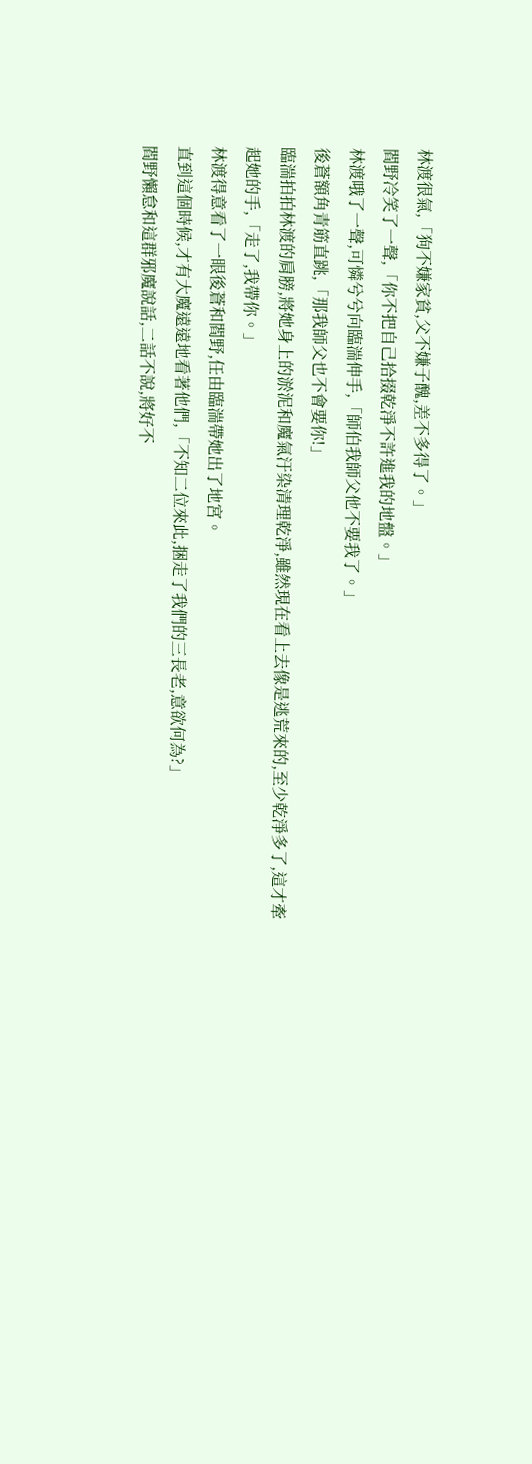林渡很氣,「狗不嫌家貧,父不嫌子醜,差不多得了。」
閻野冷笑了一聲,「你不把自己拾掇乾淨不許進我的地盤。」
林渡哦了一聲,可憐兮兮向臨湍伸手,「師伯我師父他不要我了。」
後蒼額角青筋直跳,「那我師父也不會要你!」
臨湍拍拍林渡的肩膀,將她身上的淤泥和魔氣汙染清理乾淨,雖然現在看上去像是逃荒來的,至少乾淨多了,這才牽起她的手,「走了,我帶你。」
林渡得意看了一眼後蒼和閻野,任由臨湍帶她出了地宮。
直到這個時候,才有大魔遠遠地看著他們,「不知二位來此,捆走了我們的三長老,意欲何為?」
閻野懶怠和這群邪魔說話,二話不說,將好不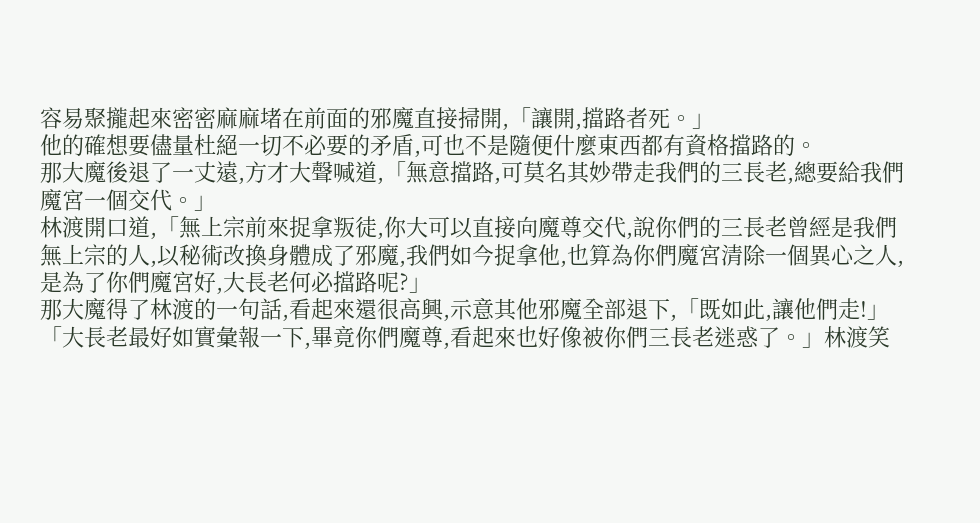容易聚攏起來密密麻麻堵在前面的邪魔直接掃開,「讓開,擋路者死。」
他的確想要儘量杜絕一切不必要的矛盾,可也不是隨便什麼東西都有資格擋路的。
那大魔後退了一丈遠,方才大聲喊道,「無意擋路,可莫名其妙帶走我們的三長老,總要給我們魔宮一個交代。」
林渡開口道,「無上宗前來捉拿叛徒,你大可以直接向魔尊交代,說你們的三長老曾經是我們無上宗的人,以秘術改換身體成了邪魔,我們如今捉拿他,也算為你們魔宮清除一個異心之人,是為了你們魔宮好,大長老何必擋路呢?」
那大魔得了林渡的一句話,看起來還很高興,示意其他邪魔全部退下,「既如此,讓他們走!」
「大長老最好如實彙報一下,畢竟你們魔尊,看起來也好像被你們三長老迷惑了。」林渡笑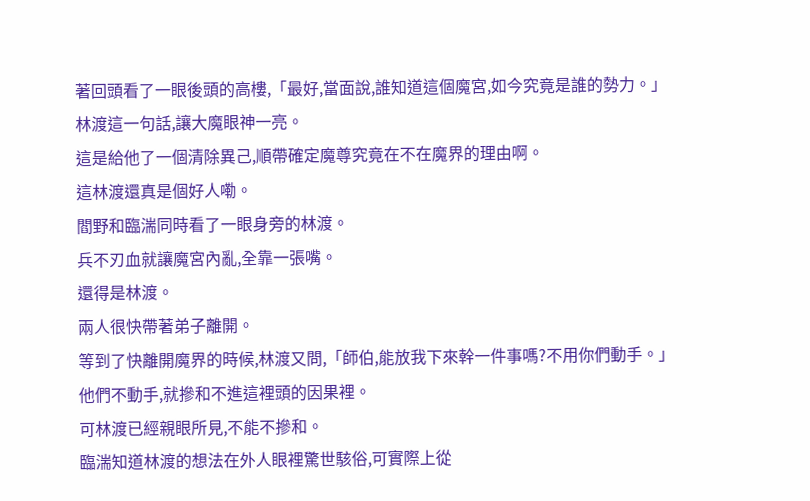著回頭看了一眼後頭的高樓,「最好,當面說,誰知道這個魔宮,如今究竟是誰的勢力。」
林渡這一句話,讓大魔眼神一亮。
這是給他了一個清除異己,順帶確定魔尊究竟在不在魔界的理由啊。
這林渡還真是個好人嘞。
閻野和臨湍同時看了一眼身旁的林渡。
兵不刃血就讓魔宮內亂,全靠一張嘴。
還得是林渡。
兩人很快帶著弟子離開。
等到了快離開魔界的時候,林渡又問,「師伯,能放我下來幹一件事嗎?不用你們動手。」
他們不動手,就摻和不進這裡頭的因果裡。
可林渡已經親眼所見,不能不摻和。
臨湍知道林渡的想法在外人眼裡驚世駭俗,可實際上從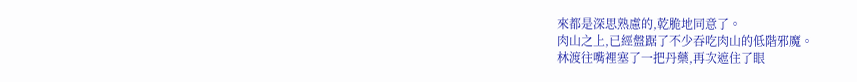來都是深思熟慮的,乾脆地同意了。
肉山之上,已經盤踞了不少吞吃肉山的低階邪魔。
林渡往嘴裡塞了一把丹藥,再次遮住了眼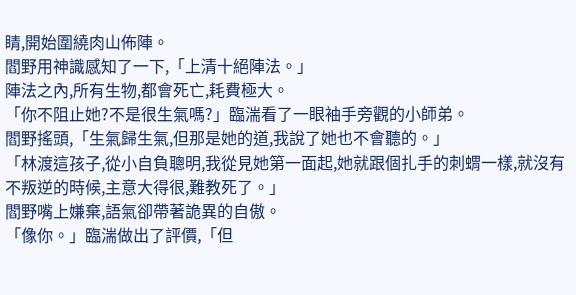睛,開始圍繞肉山佈陣。
閻野用神識感知了一下,「上清十絕陣法。」
陣法之內,所有生物,都會死亡,耗費極大。
「你不阻止她?不是很生氣嗎?」臨湍看了一眼袖手旁觀的小師弟。
閻野搖頭,「生氣歸生氣,但那是她的道,我說了她也不會聽的。」
「林渡這孩子,從小自負聰明,我從見她第一面起,她就跟個扎手的刺蝟一樣,就沒有不叛逆的時候,主意大得很,難教死了。」
閻野嘴上嫌棄,語氣卻帶著詭異的自傲。
「像你。」臨湍做出了評價,「但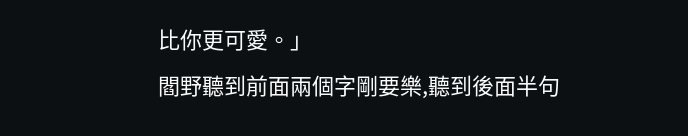比你更可愛。」
閻野聽到前面兩個字剛要樂,聽到後面半句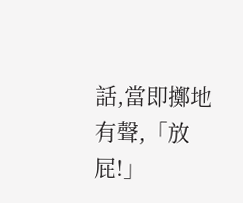話,當即擲地有聲,「放屁!」